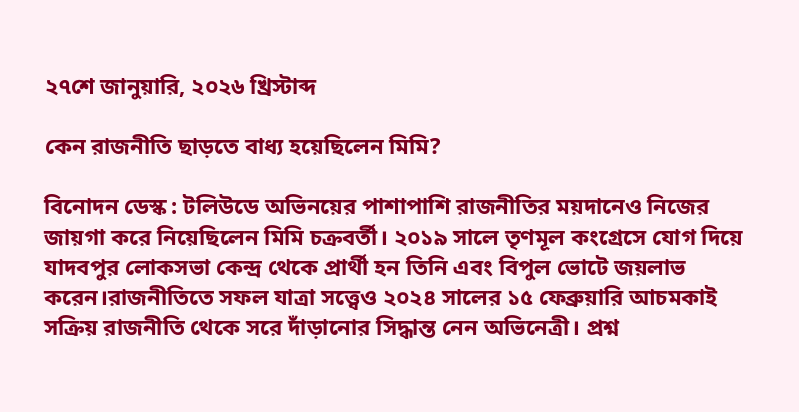২৭শে জানুয়ারি, ২০২৬ খ্রিস্টাব্দ

কেন রাজনীতি ছাড়তে বাধ্য হয়েছিলেন মিমি?

বিনোদন ডেস্ক : টলিউডে অভিনয়ের পাশাপাশি রাজনীতির ময়দানেও নিজের জায়গা করে নিয়েছিলেন মিমি চক্রবর্তী। ২০১৯ সালে তৃণমূল কংগ্রেসে যোগ দিয়ে যাদবপুর লোকসভা কেন্দ্র থেকে প্রার্থী হন তিনি এবং বিপুল ভোটে জয়লাভ করেন।রাজনীতিতে সফল যাত্রা সত্ত্বেও ২০২৪ সালের ১৫ ফেব্রুয়ারি আচমকাই সক্রিয় রাজনীতি থেকে সরে দাঁড়ানোর সিদ্ধান্ত নেন অভিনেত্রী। প্রশ্ন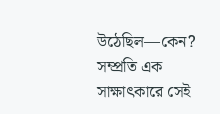উঠেছিল—কেন? সম্প্রতি এক সাক্ষাৎকারে সেই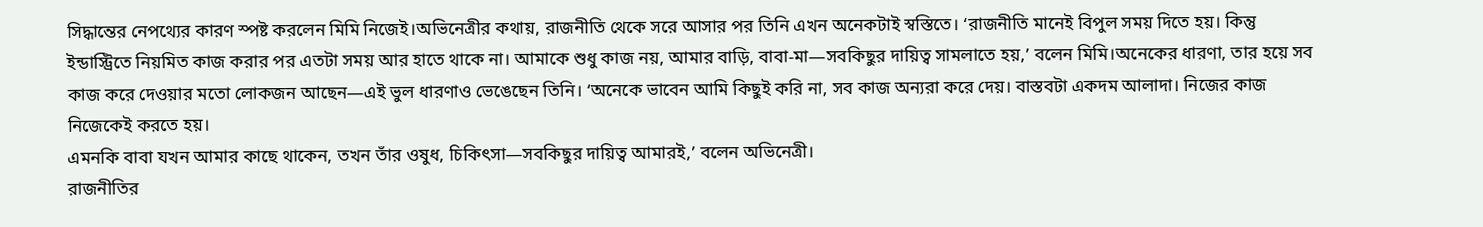সিদ্ধান্তের নেপথ্যের কারণ স্পষ্ট করলেন মিমি নিজেই।অভিনেত্রীর কথায়, রাজনীতি থেকে সরে আসার পর তিনি এখন অনেকটাই স্বস্তিতে। ‘রাজনীতি মানেই বিপুল সময় দিতে হয়। কিন্তু ইন্ডাস্ট্রিতে নিয়মিত কাজ করার পর এতটা সময় আর হাতে থাকে না। আমাকে শুধু কাজ নয়, আমার বাড়ি, বাবা-মা—সবকিছুর দায়িত্ব সামলাতে হয়,’ বলেন মিমি।অনেকের ধারণা, তার হয়ে সব কাজ করে দেওয়ার মতো লোকজন আছেন—এই ভুল ধারণাও ভেঙেছেন তিনি। ‘অনেকে ভাবেন আমি কিছুই করি না, সব কাজ অন্যরা করে দেয়। বাস্তবটা একদম আলাদা। নিজের কাজ নিজেকেই করতে হয়।
এমনকি বাবা যখন আমার কাছে থাকেন, তখন তাঁর ওষুধ, চিকিৎসা—সবকিছুর দায়িত্ব আমারই,’ বলেন অভিনেত্রী।
রাজনীতির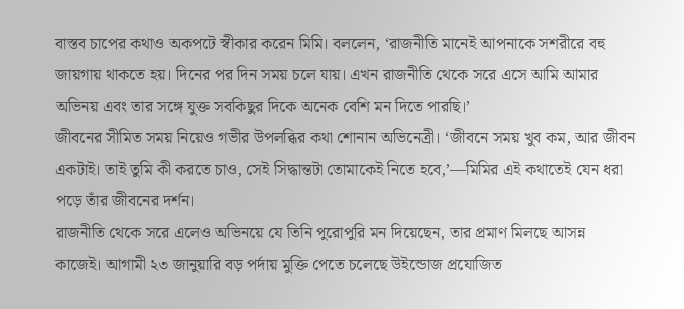বাস্তব চাপের কথাও অকপটে স্বীকার করেন মিমি। বললেন, ‘রাজনীতি মানেই আপনাকে সশরীরে বহু জায়গায় থাকতে হয়। দিনের পর দিন সময় চলে যায়। এখন রাজনীতি থেকে সরে এসে আমি আমার অভিনয় এবং তার সঙ্গে যুক্ত সবকিছুর দিকে অনেক বেশি মন দিতে পারছি।’
জীবনের সীমিত সময় নিয়েও গভীর উপলব্ধির কথা শোনান অভিনেত্রী। ‘জীবনে সময় খুব কম, আর জীবন একটাই। তাই তুমি কী করতে চাও, সেই সিদ্ধান্তটা তোমাকেই নিতে হবে,’—মিমির এই কথাতেই যেন ধরা পড়ে তাঁর জীবনের দর্শন।
রাজনীতি থেকে সরে এলেও অভিনয়ে যে তিনি পুরোপুরি মন দিয়েছেন, তার প্রমাণ মিলছে আসন্ন কাজেই। আগামী ২৩ জানুয়ারি বড় পর্দায় মুক্তি পেতে চলেছে উইন্ডোজ প্রযোজিত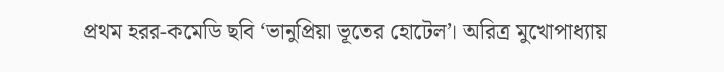প্রথম হরর-কমেডি ছবি ‘ভানুপ্রিয়া ভূতের হোটেল’। অরিত্র মুখোপাধ্যায়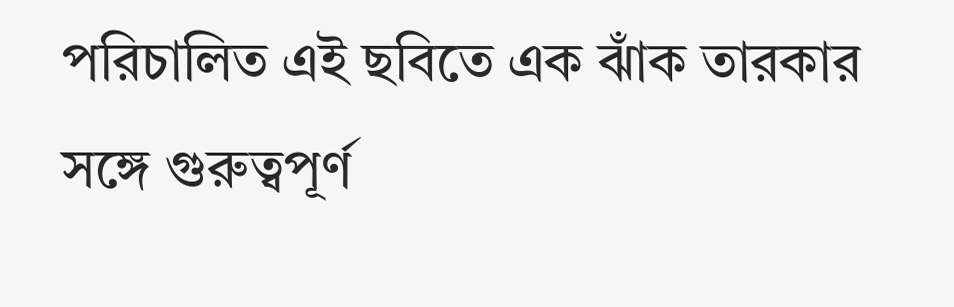পরিচালিত এই ছবিতে এক ঝাঁক তারকার সঙ্গে গুরুত্বপূর্ণ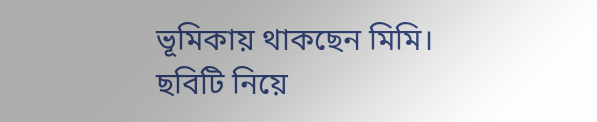ভূমিকায় থাকছেন মিমি। ছবিটি নিয়ে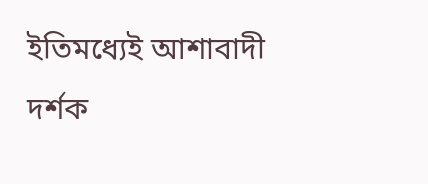ইতিমধ্যেই আশাবাদী দর্শক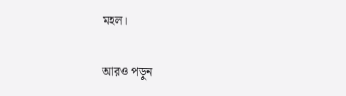মহল।

আরও পড়ুন